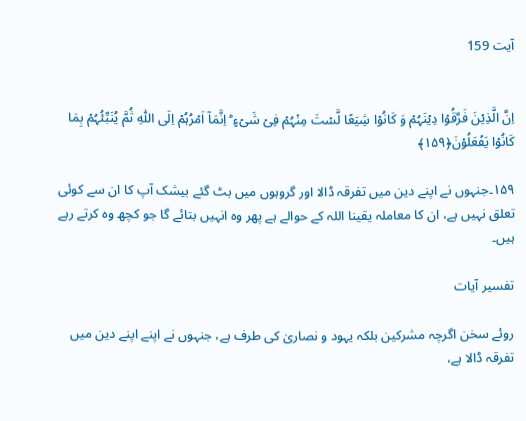آیت 159


اِنَّ الَّذِیۡنَ فَرَّقُوۡا دِیۡنَہُمۡ وَ کَانُوۡا شِیَعًا لَّسۡتَ مِنۡہُمۡ فِیۡ شَیۡءٍ ؕ اِنَّمَاۤ اَمۡرُہُمۡ اِلَی اللّٰہِ ثُمَّ یُنَبِّئُہُمۡ بِمَا کَانُوۡا یَفۡعَلُوۡنَ﴿۱۵۹﴾

۱۵۹۔جنہوں نے اپنے دین میں تفرقہ ڈالا اور گروہوں میں بٹ گئے بیشک آپ کا ان سے کوئی تعلق نہیں ہے، ان کا معاملہ یقینا اللہ کے حوالے ہے پھر وہ انہیں بتائے گا جو کچھ وہ کرتے رہے ہیں۔

تفسیر آیات

روئے سخن اگرچہ مشرکین بلکہ یہود و نصاریٰ کی طرف ہے، جنہوں نے اپنے اپنے دین میں تفرقہ ڈالا ہے،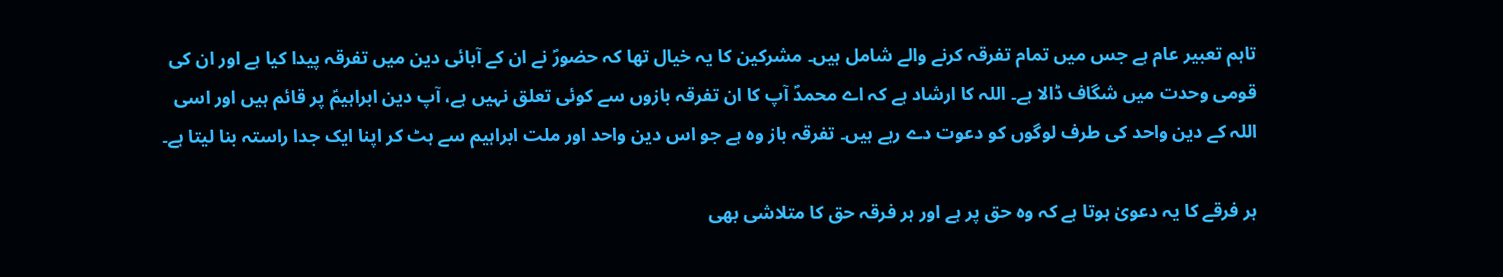تاہم تعبیر عام ہے جس میں تمام تفرقہ کرنے والے شامل ہیں۔ مشرکین کا یہ خیال تھا کہ حضورؐ نے ان کے آبائی دین میں تفرقہ پیدا کیا ہے اور ان کی قومی وحدت میں شگاف ڈالا ہے۔ اللہ کا ارشاد ہے کہ اے محمدؐ آپ کا ان تفرقہ بازوں سے کوئی تعلق نہیں ہے، آپ دین ابراہیمؑ پر قائم ہیں اور اسی اللہ کے دین واحد کی طرف لوگوں کو دعوت دے رہے ہیں۔ تفرقہ باز وہ ہے جو اس دین واحد اور ملت ابراہیم سے ہٹ کر اپنا ایک جدا راستہ بنا لیتا ہے۔

ہر فرقے کا یہ دعویٰ ہوتا ہے کہ وہ حق پر ہے اور ہر فرقہ حق کا متلاشی بھی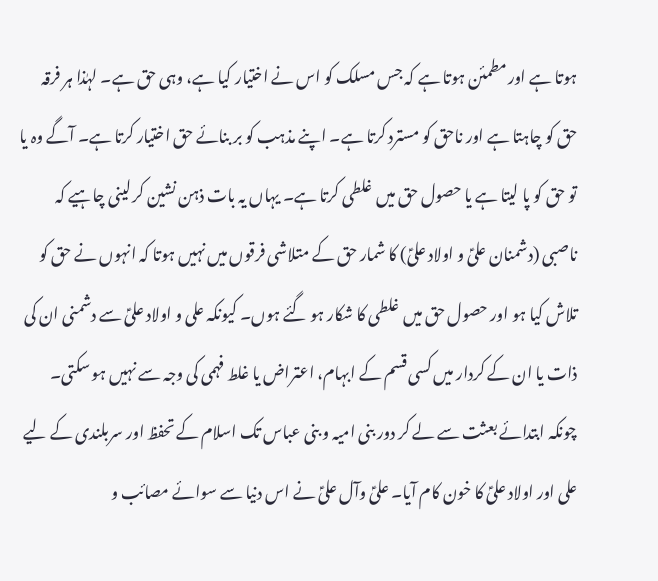ہوتا ہے اور مطمئن ہوتا ہے کہ جس مسلک کو اس نے اختیار کیا ہے، وہی حق ہے۔ لہٰذا ہر فرقہ حق کو چاہتا ہے اور ناحق کو مسترد کرتا ہے۔ اپنے مذہب کو بر بنائے حق اختیار کرتا ہے۔ آگے وہ یا تو حق کو پا لیتا ہے یا حصول حق میں غلطی کرتا ہے۔ یہاں یہ بات ذہن نشین کر لینی چاہیے کہ ناصبی (دشمنان علیؑ و اولاد علیؑ) کا شمار حق کے متلاشی فرقوں میں نہیں ہوتا کہ انہوں نے حق کو تلاش کیا ہو اور حصول حق میں غلطی کا شکار ہو گئے ہوں۔ کیونکہ علی و اولاد علیؑ سے دشمنی ان کی ذات یا ان کے کردار میں کسی قسم کے ابہام، اعتراض یا غلط فہمی کی وجہ سے نہیں ہو سکتی۔ چونکہ ابتدائے بعثت سے لے کر دور بنی امیہ و بنی عباس تک اسلام کے تحفظ اور سربلندی کے لیے علی اور اولاد علیؑ کا خون کام آیا۔ علیؑ وآل علیؑ نے اس دنیا سے سوائے مصائب و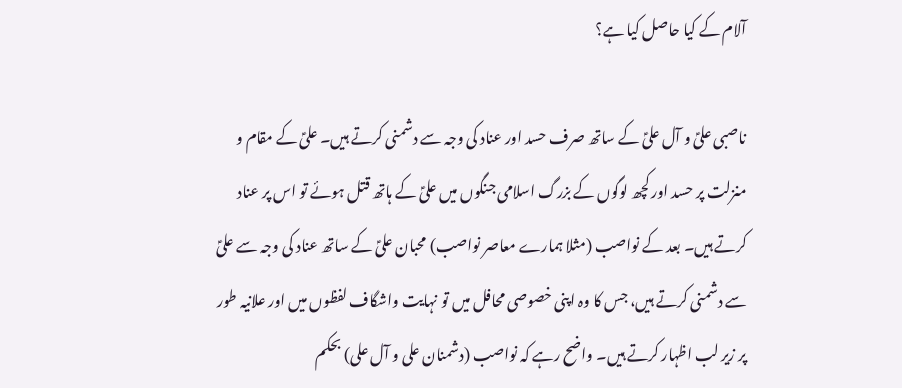آلام کے کیا حاصل کیا ہے؟

ناصبی علیؑ و آل علیؑ کے ساتھ صرف حسد اور عناد کی وجہ سے دشمنی کرتے ہیں۔ علیؑ کے مقام و منزلت پر حسد اور کچھ لوگوں کے بزرگ اسلامی جنگوں میں علیؑ کے ہاتھ قتل ہوئے تو اس پر عناد کرتے ہیں۔ بعد کے نواصب (مثلا ہمارے معاصر نواصب) محبان علیؑ کے ساتھ عناد کی وجہ سے علیؑ سے دشمنی کرتے ہیں، جس کا وہ اپنی خصوصی محافل میں تو نہایت واشگاف لفظوں میں اور علانیہ طور پر زیر لب اظہار کرتے ہیں۔ واضح رہے کہ نواصب (دشمنان علی و آل علی) بحکم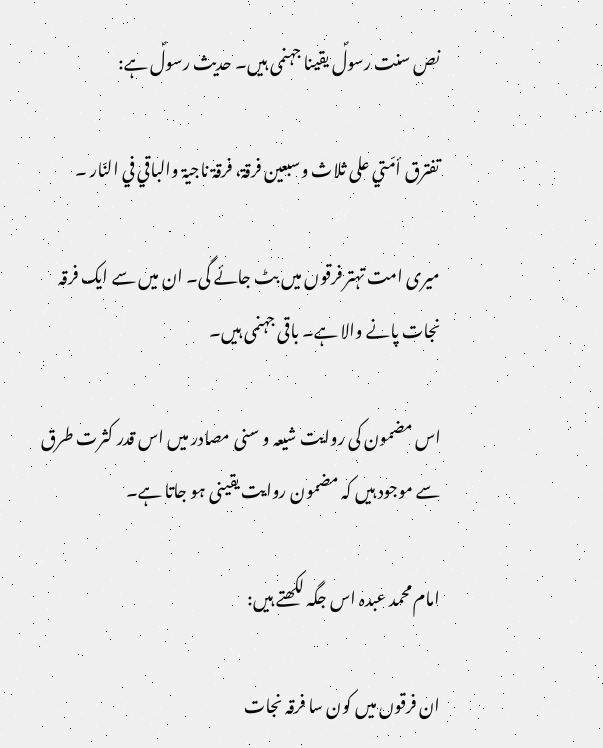نص سنت رسولؐ یقینا جہنمی ہیں۔ حدیث رسولؐ ہے:

تفترق أمّتي علی ثلاث وسبعین فرقۃ، فرقۃ ناجیۃ والباقي في النّار ۔

میری امت تہتر فرقوں میں بٹ جائے گی۔ ان میں سے ایک فرقہ نجات پانے والا ہے۔ باقی جہنمی ہیں۔

اس مضمون کی روایت شیعہ و سنی مصادر میں اس قدر کثرت طرق سے موجود ہیں کہ مضمون روایت یقینی ہو جاتا ہے۔

امام محمد عبدہ اس جگہ لکھتے ہیں:

ان فرقوں میں کون سا فرقہ نجات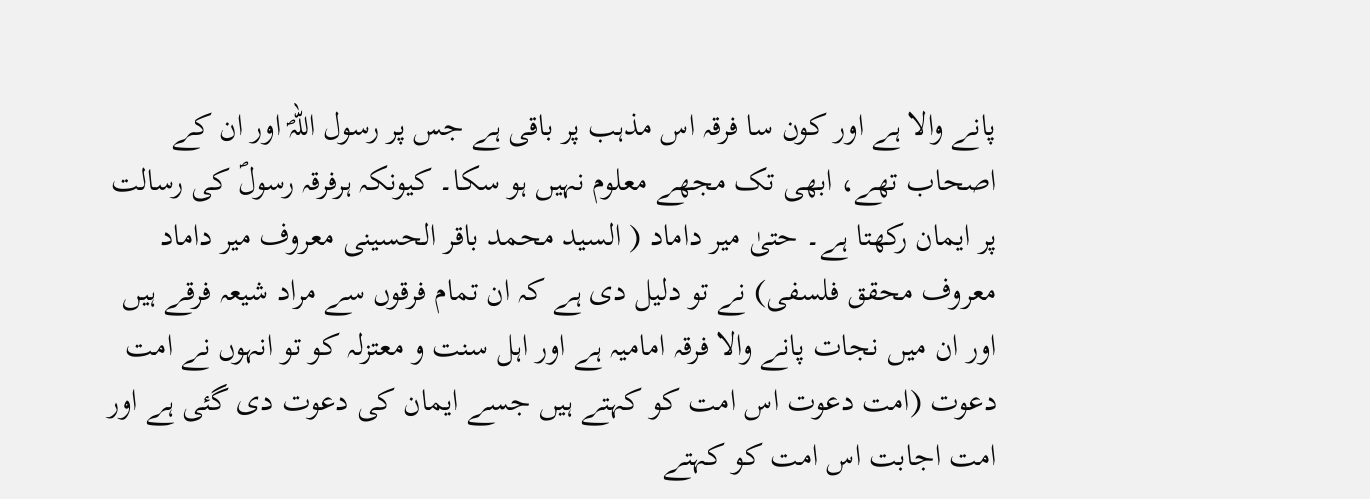پانے والا ہے اور کون سا فرقہ اس مذہب پر باقی ہے جس پر رسول اللہؐ اور ان کے اصحاب تھے، ابھی تک مجھے معلوم نہیں ہو سکا۔ کیونکہ ہرفرقہ رسولؐ کی رسالت پر ایمان رکھتا ہے۔ حتیٰ میر داماد ( السید محمد باقر الحسینی معروف میر داماد معروف محقق فلسفی) نے تو دلیل دی ہے کہ ان تمام فرقوں سے مراد شیعہ فرقے ہیں اور ان میں نجات پانے والا فرقہ امامیہ ہے اور اہل سنت و معتزلہ کو تو انہوں نے امت دعوت (امت دعوت اس امت کو کہتے ہیں جسے ایمان کی دعوت دی گئی ہے اور امت اجابت اس امت کو کہتے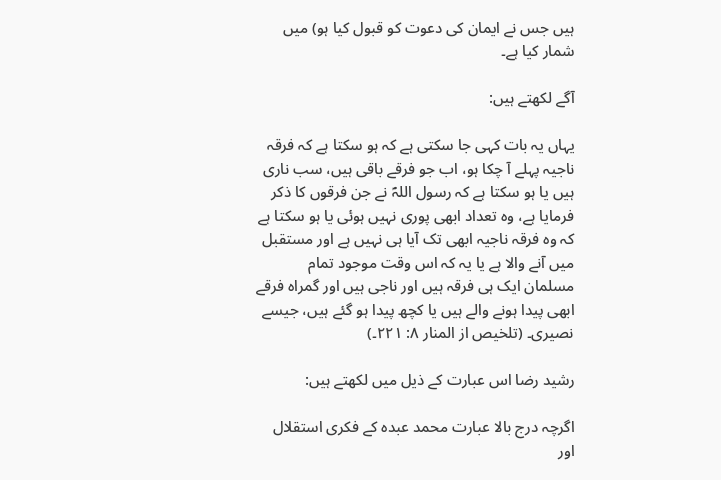ہیں جس نے ایمان کی دعوت کو قبول کیا ہو) میں شمار کیا ہے۔

آگے لکھتے ہیں:

یہاں یہ بات کہی جا سکتی ہے کہ ہو سکتا ہے کہ فرقہ ناجیہ پہلے آ چکا ہو، اب جو فرقے باقی ہیں، سب ناری ہیں یا ہو سکتا ہے کہ رسول اللہؐ نے جن فرقوں کا ذکر فرمایا ہے، وہ تعداد ابھی پوری نہیں ہوئی یا ہو سکتا ہے کہ وہ فرقہ ناجیہ ابھی تک آیا ہی نہیں ہے اور مستقبل میں آنے والا ہے یا یہ کہ اس وقت موجود تمام مسلمان ایک ہی فرقہ ہیں اور ناجی ہیں اور گمراہ فرقے ابھی پیدا ہونے والے ہیں یا کچھ پیدا ہو گئے ہیں، جیسے نصیری۔ (تلخیص از المنار ۸: ۲۲۱۔)

رشید رضا اس عبارت کے ذیل میں لکھتے ہیں:

اگرچہ درج بالا عبارت محمد عبدہ کے فکری استقلال اور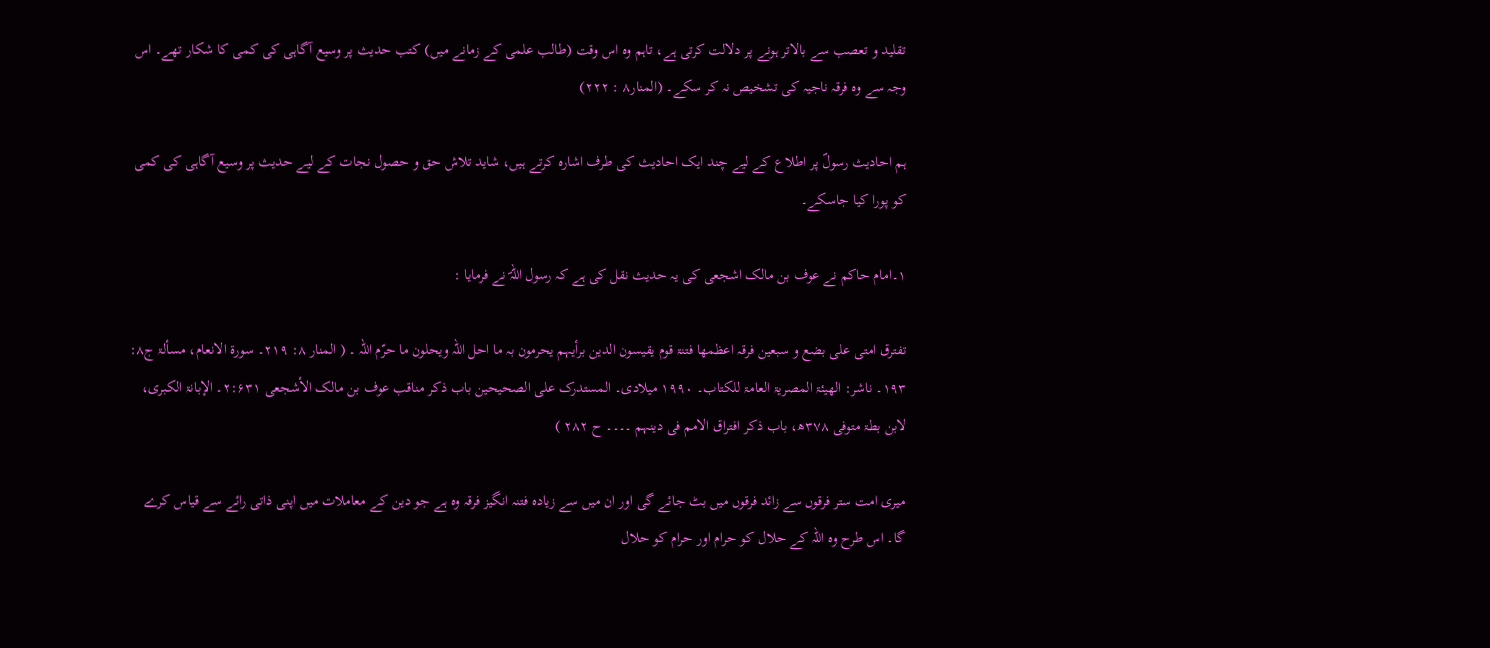تقلید و تعصب سے بالاتر ہونے پر دلالت کرتی ہے، تاہم وہ اس وقت (طالب علمی کے زمانے میں) کتب حدیث پر وسیع آگاہی کی کمی کا شکار تھے۔ اس وجہ سے وہ فرقہ ناجیہ کی تشخیص نہ کر سکے۔ (المنار۸ : ۲۲۲)

ہم احادیث رسولؐ پر اطلاع کے لیے چند ایک احادیث کی طرف اشارہ کرتے ہیں، شاید تلاش حق و حصول نجات کے لیے حدیث پر وسیع آگاہی کی کمی کو پورا کیا جاسکے۔

۱۔امام حاکم نے عوف بن مالک اشجعی کی یہ حدیث نقل کی ہے کہ رسول اللہؐ نے فرمایا :

تفترق امتی علی بضع و سبعین فرقہ اعظمھا فتنۃ قوم یقیسون الدین برأیہم یحرمون بہ ما احل اللہ ویحلون ما حرّم اللہ ۔ ( المنار ۸: ۲۱۹۔ سورۃ الانعام، مسألۃ ج۸: ۱۹۳۔ ناشر: الھیئۃ المصریۃ العامۃ للکتاب۔ ۱۹۹۰ میلادی۔ المستدرک علی الصحیحین باب ذکر مناقب عوف بن مالک الأشجعی ۲:۶۳۱۔ الإبانۃ الکبری، لابن بطۃ متوفی ۳۷۸ھ، باب ذکر افتراق الامم فی دینہم ۔۔۔۔ ح ۲۸۲ )

میری امت ستر فرقوں سے زائد فرقوں میں بٹ جائے گی اور ان میں سے زیادہ فتنہ انگیز فرقہ وہ ہے جو دین کے معاملات میں اپنی ذاتی رائے سے قیاس کرے گا۔ اس طرح وہ اللہ کے حلال کو حرام اور حرام کو حلال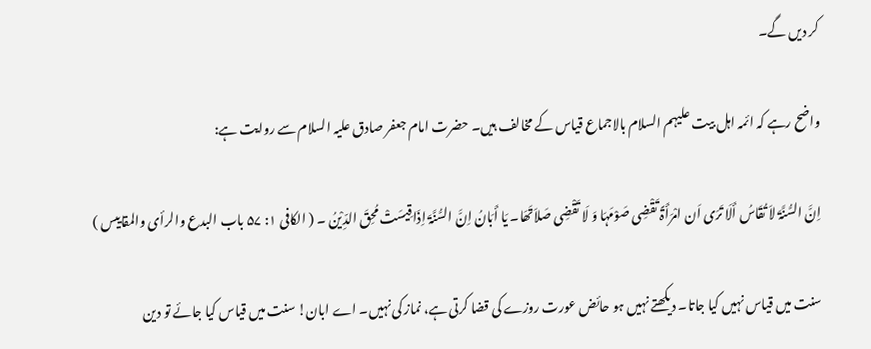کر دیں گے۔

واضح رہے کہ ائمہ اہل بیت علیہم السلام بالاجماع قیاس کے مخالف ہیں۔ حضرت امام جعفر صادق علیہ السلام سے روایت ہے:

اِنَّ السُّنَّۃَ لاَ تُقَاسُ أَلَا تَرَی اَن امْرَأَۃً تَقْضِی صَوْمَہَا وَ لَا تَقْضِی صَلاَتَھَا۔ یَا أَبَانُ اِنَّ السُّنَّۃَ اِذَا قِیسَتْ مُحِقَ الدِّیْنُ ۔ ( الکافی ۱: ۵۷ باب البدع والرأی والمقاییس )

سنت میں قیاس نہیں کیا جاتا۔ دیکھتے نہیں ہو حائض عورت روزے کی قضا کرتی ہے، نماز کی نہیں۔ اے ابان! سنت میں قیاس کیا جائے تو دین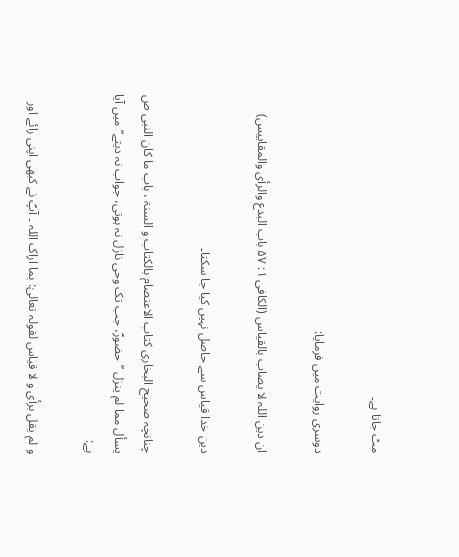مٹ جاتا ہے۔

دوسری روایت میں فرمایا:

ان دین اللہ لا یصاب بالقیاس (الکافی ۱: ۵۷ باب البدع والرأی والمقاییس)

دین خدا قیاس سے حاصل نہیں کیا جا سکتا۔

چنانچہ صحیح البخاری کتاب الاعتصام بالکتاب و السنۃ ، باب ما کان النبی ص یسأل مما لم ینزل ’’حضورؐ، جب تک وحی نازل نہ ہوتی، جواب نہ دیتے‘‘ میں آیا ہے:

و لم یقل برأی و لا قیاس لقولہ تعالیٰ: بما اراک اللہ ۔ آپؐ نے کبھی اپنی رائے اور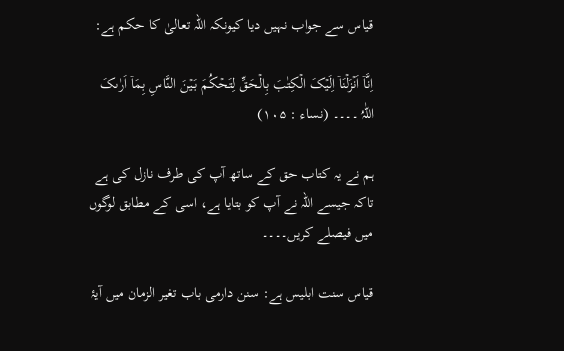قیاس سے جواب نہیں دیا کیونکہ اللہ تعالیٰ کا حکم ہے:

اِنَّاۤ اَنۡزَلۡنَاۤ اِلَیۡکَ الۡکِتٰبَ بِالۡحَقِّ لِتَحۡکُمَ بَیۡنَ النَّاسِ بِمَاۤ اَرٰىکَ اللّٰہُ ۔۔۔۔ (نساء : ۱۰۵)

ہم نے یہ کتاب حق کے ساتھ آپ کی طرف نازل کی ہے تاکہ جیسے اللہ نے آپ کو بتایا ہے، اسی کے مطابق لوگوں میں فیصلے کریں۔۔۔۔

قیاس سنت ابلیس ہے: سنن دارمی باب تغیر الزمان میں آیۂ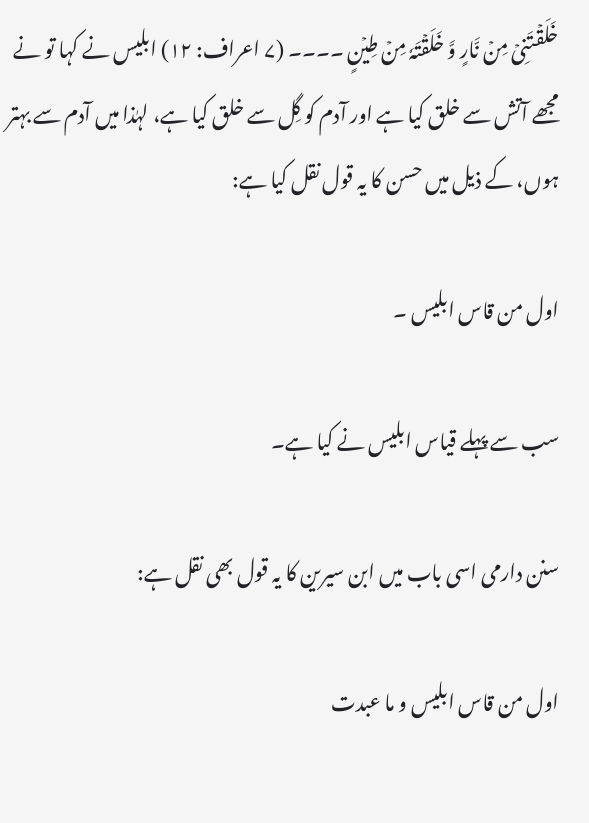خَلَقۡتَنِیۡ مِنۡ نَّارٍ وَّ خَلَقۡتَہٗ مِنۡ طِیۡنٍ ۔۔۔۔ (۷ اعراف: ۱۲) ابلیس نے کہا تو نے مجھے آتش سے خلق کیا ہے اور آدم کو گِل سے خلق کیا ہے، لہٰذا میں آدم سے بہتر ہوں، کے ذیل میں حسن کا یہ قول نقل کیا ہے:

اول من قاس ابلیس ۔

سب سے پہلے قیاس ابلیس نے کیا ہے۔

سنن دارمی اسی باب میں ابن سیرین کا یہ قول بھی نقل ہے:

اول من قاس ابلیس و ما عبدت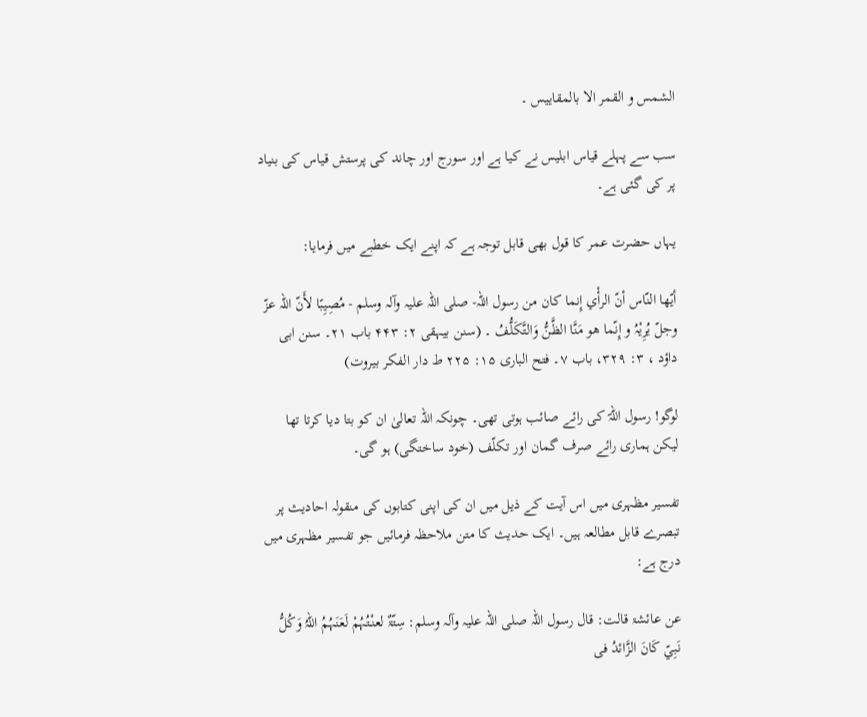الشمس و القمر الا بالمقاییس ۔

سب سے پہلے قیاس ابلیس نے کیا ہے اور سورج اور چاند کی پرستش قیاس کی بنیاد پر کی گئی ہے۔

یہاں حضرت عمر کا قول بھی قابل توجہ ہے کہ اپنے ایک خطبے میں فرمایا:

أیّھا النّاس أنّ الرأْي إِنما کان من رسول اللہ- صلی اللہ علیہ وآلہ وسلم - مُصِیِبًا لأَنّ اللہ عزّ وجلّ یُرِیْہُ و إِنّما ھو مَنَّا الظَّنُّ وَالتَّکَلُّفُ ۔ (سنن بیہقی ۲: ۴۴۳ باب ۲۱۔ سنن ابی داؤد ، ۳: ۳۲۹، باب ۷۔ فتح الباری ۱۵: ۲۲۵ ط دار الفکر بیروت)

لوگو! رسول اللہؐ کی رائے صائب ہوتی تھی۔ چونکہ اللہ تعالیٰ ان کو بتا دیا کرتا تھا لیکن ہماری رائے صرف گمان اور تکلّف (خود ساختگی) ہو گی۔

تفسیر مظہری میں اس آیت کے ذیل میں ان کی اپنی کتابوں کی منقولہ احادیث پر تبصرے قابل مطالعہ ہیں۔ ایک حدیث کا متن ملاحظہ فرمائیں جو تفسیر مظہری میں درج ہے:

عن عائشۃ قالت: قال رسول اللہ صلی اللہ علیہ وآلہ وسلم: سِتّۃٌ لعنْتُہُمْ لَعَنَہُمُ اللہُ وَکُلُّ نَبِيّ کَانَ الزَّائدُ فی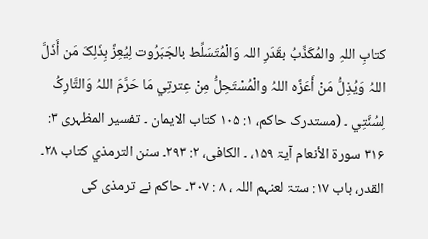کتابِ اللہِ والمُکَذِّبُ بقَدَرِ اللہ وَالْمُتَسَلِّط بالجَبَرُوت لِیُعِزَّ بِذَلِکَ مَن أَذَلَّ اللہُ وَیُذِلُّ مَنْ أَعَزَّہ اللہُ والْمُسْتَحِلُّ مِنْ عِترتِي مَا حَرَّمَ اللہُ وَالتَّارِکُ لِسُنَّتِي ۔ (مستدرک حاکم، ۱: ۱۰۵ کتاب الایمان ۔ تفسیر المظہری ۳: ۳۱۶ سورۃ الأنعام آیۃ ۱۵۹، ۔ الکافی، ۲: ۲۹۳۔ سنن الترمذي کتاب ۲۸۔ القدر، باب ۱۷: ستۃ لعنہم اللہ ، ۸ : ۳۰۷۔ حاکم نے ترمذی کی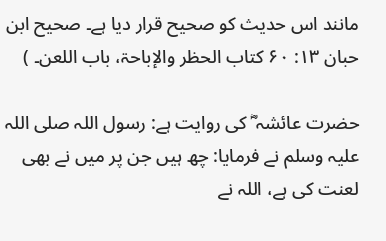مانند اس حدیث کو صحیح قرار دیا ہے۔ صحیح ابن حبان ۱۳: ۶۰ کتاب الحظر والإباحۃ، باب اللعن۔ )

حضرت عائشہ ؓ کی روایت ہے: رسول اللہ صلی اللہ علیہ وسلم نے فرمایا: چھ ہیں جن پر میں نے بھی لعنت کی ہے، اللہ نے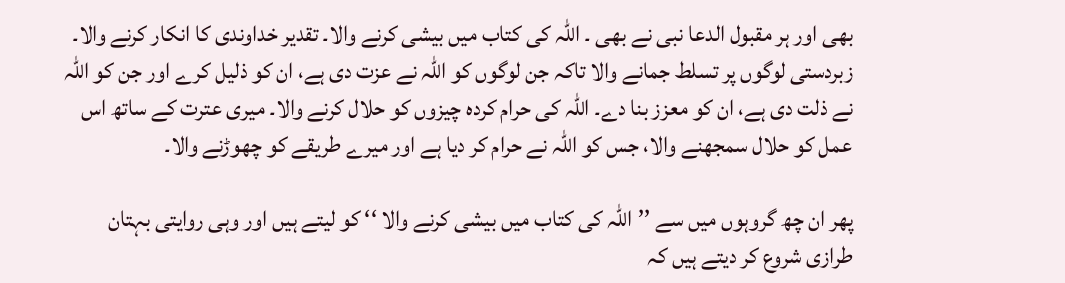بھی اور ہر مقبول الدعا نبی نے بھی ۔ اللہ کی کتاب میں بیشی کرنے والا۔ تقدیر خداوندی کا انکار کرنے والا۔ زبردستی لوگوں پر تسلط جمانے والا تاکہ جن لوگوں کو اللہ نے عزت دی ہے، ان کو ذلیل کرے اور جن کو اللہ نے ذلت دی ہے، ان کو معزز بنا دے۔ اللہ کی حرام کردہ چیزوں کو حلال کرنے والا۔ میری عترت کے ساتھ اس عمل کو حلال سمجھنے والا، جس کو اللہ نے حرام کر دیا ہے اور میرے طریقے کو چھوڑنے والا۔

پھر ان چھ گروہوں میں سے ’’اللہ کی کتاب میں بیشی کرنے والا ‘‘ کو لیتے ہیں اور وہی روایتی بہتان طرازی شروع کر دیتے ہیں کہ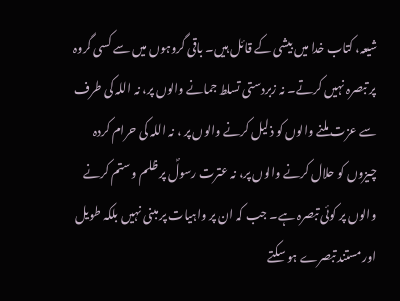شیعہ، کتاب خدا میں بیشی کے قائل ہیں۔ باقی گروہوں میں سے کسی گروہ پر تبصرہ نہیں کرتے۔ نہ زبردستی تسلط جمانے والوں پر، نہ اللہ کی طرف سے عزت ملنے والوں کو ذلیل کرنے والوں پر ، نہ اللہ کی حرام کردہ چیزوں کو حلال کرنے والوں پر، نہ عترت رسولؐ پر ظلم و ستم کرنے والوں پر کوئی تبصرہ ہے۔ جب کہ ان پر واہیات پر مبنی نہیں بلکہ طویل اور مستند تبصرے ہو سکتے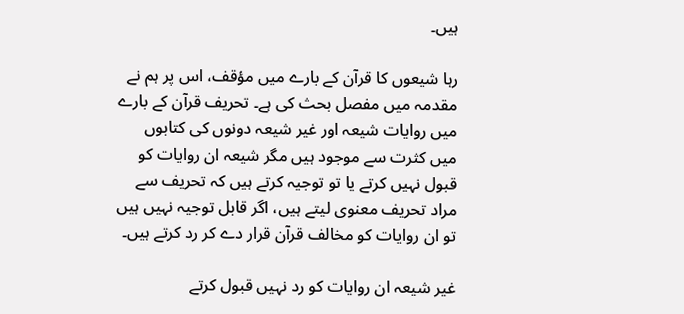ہیں۔

رہا شیعوں کا قرآن کے بارے میں مؤقف، اس پر ہم نے مقدمہ میں مفصل بحث کی ہے۔ تحریف قرآن کے بارے میں روایات شیعہ اور غیر شیعہ دونوں کی کتابوں میں کثرت سے موجود ہیں مگر شیعہ ان روایات کو قبول نہیں کرتے یا تو توجیہ کرتے ہیں کہ تحریف سے مراد تحریف معنوی لیتے ہیں، اگر قابل توجیہ نہیں ہیں تو ان روایات کو مخالف قرآن قرار دے کر رد کرتے ہیں۔

غیر شیعہ ان روایات کو رد نہیں قبول کرتے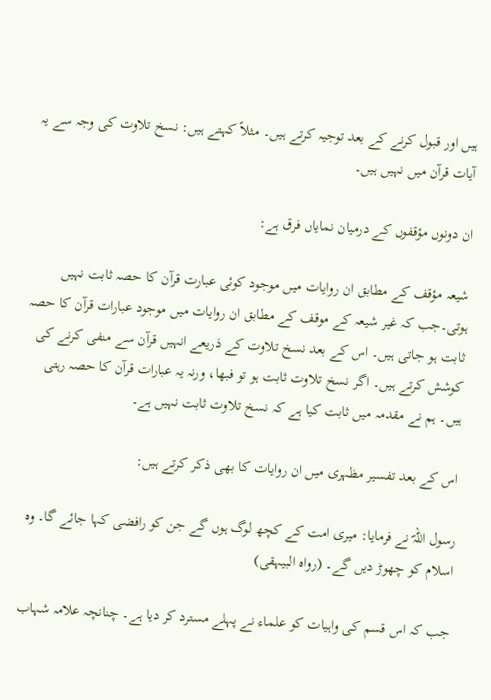ہیں اور قبول کرنے کے بعد توجیہ کرتے ہیں۔ مثلاً کہتے ہیں: نسخ تلاوت کی وجہ سے یہ آیات قرآن میں نہیں ہیں۔

ان دونوں مؤقفوں کے درمیان نمایاں فرق ہے:

شیعہ مؤقف کے مطابق ان روایات میں موجود کوئی عبارت قرآن کا حصہ ثابت نہیں ہوتی۔جب کہ غیر شیعہ کے موقف کے مطابق ان روایات میں موجود عبارات قرآن کا حصہ ثابت ہو جاتی ہیں۔ اس کے بعد نسخ تلاوت کے ذریعے انہیں قرآن سے منفی کرنے کی کوشش کرتے ہیں۔ اگر نسخ تلاوت ثابت ہو تو فبھا، ورنہ یہ عبارات قرآن کا حصہ رہتی ہیں۔ ہم نے مقدمہ میں ثابت کیا ہے کہ نسخ تلاوت ثابت نہیں ہے۔

اس کے بعد تفسیر مظہری میں ان روایات کا بھی ذکر کرتے ہیں:

رسول اللہؐ نے فرمایا: میری امت کے کچھ لوگ ہوں گے جن کو رافضی کہا جائے گا۔ وہ اسلام کو چھوڑ دیں گے۔ (رواہ البیہقی)

جب کہ اس قسم کی واہیات کو علماء نے پہلے مسترد کر دیا ہے۔ چنانچہ علامہ شہاب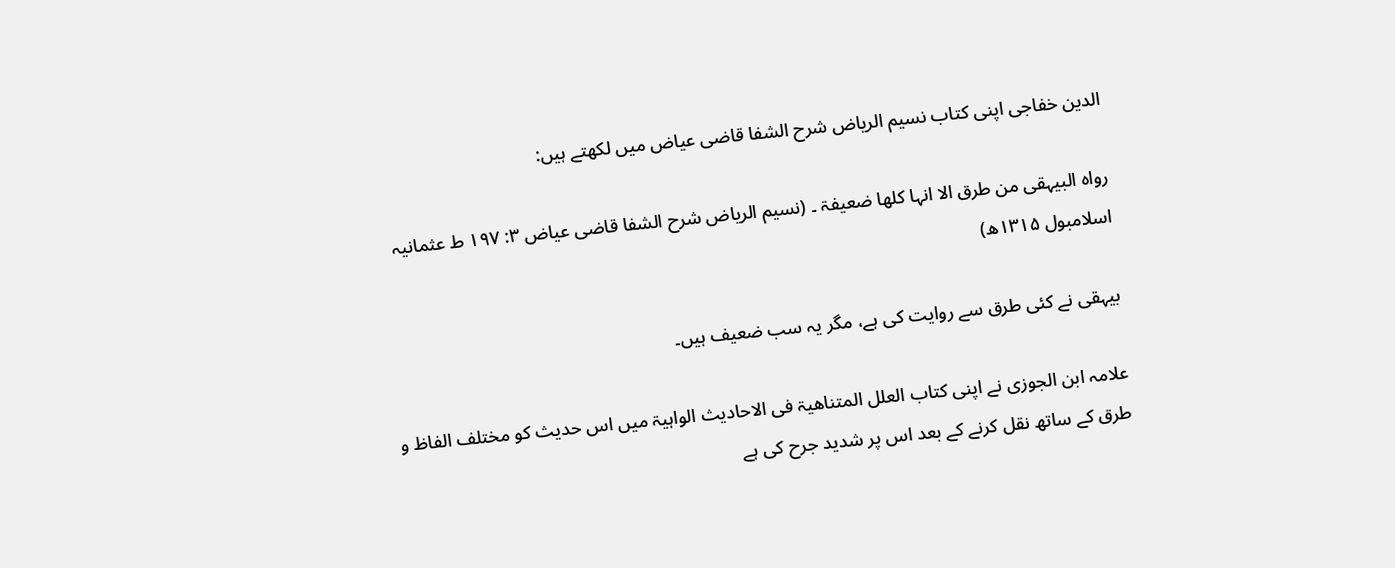الدین خفاجی اپنی کتاب نسیم الریاض شرح الشفا قاضی عیاض میں لکھتے ہیں:

رواہ البیہقی من طرق الا انہا کلھا ضعیفۃ ۔ (نسیم الریاض شرح الشفا قاضی عیاض ۳: ۱۹۷ ط عثمانیہ اسلامبول ۱۳۱۵ھ)

بیہقی نے کئی طرق سے روایت کی ہے، مگر یہ سب ضعیف ہیں۔

علامہ ابن الجوزی نے اپنی کتاب العلل المتناھیۃ فی الاحادیث الواہیۃ میں اس حدیث کو مختلف الفاظ و طرق کے ساتھ نقل کرنے کے بعد اس پر شدید جرح کی ہے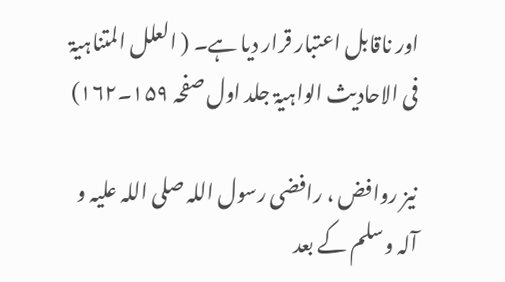اور ناقابل اعتبار قرار دیا ہے۔ ( العلل المتناہیۃ فی الاحادیث الواہیۃ جلد اول صفحہ ۱۵۹۔۱۶۲)

نیز روافض ، رافضی رسول اللہ صلی اللہ علیہ و آلہ وسلم کے بعد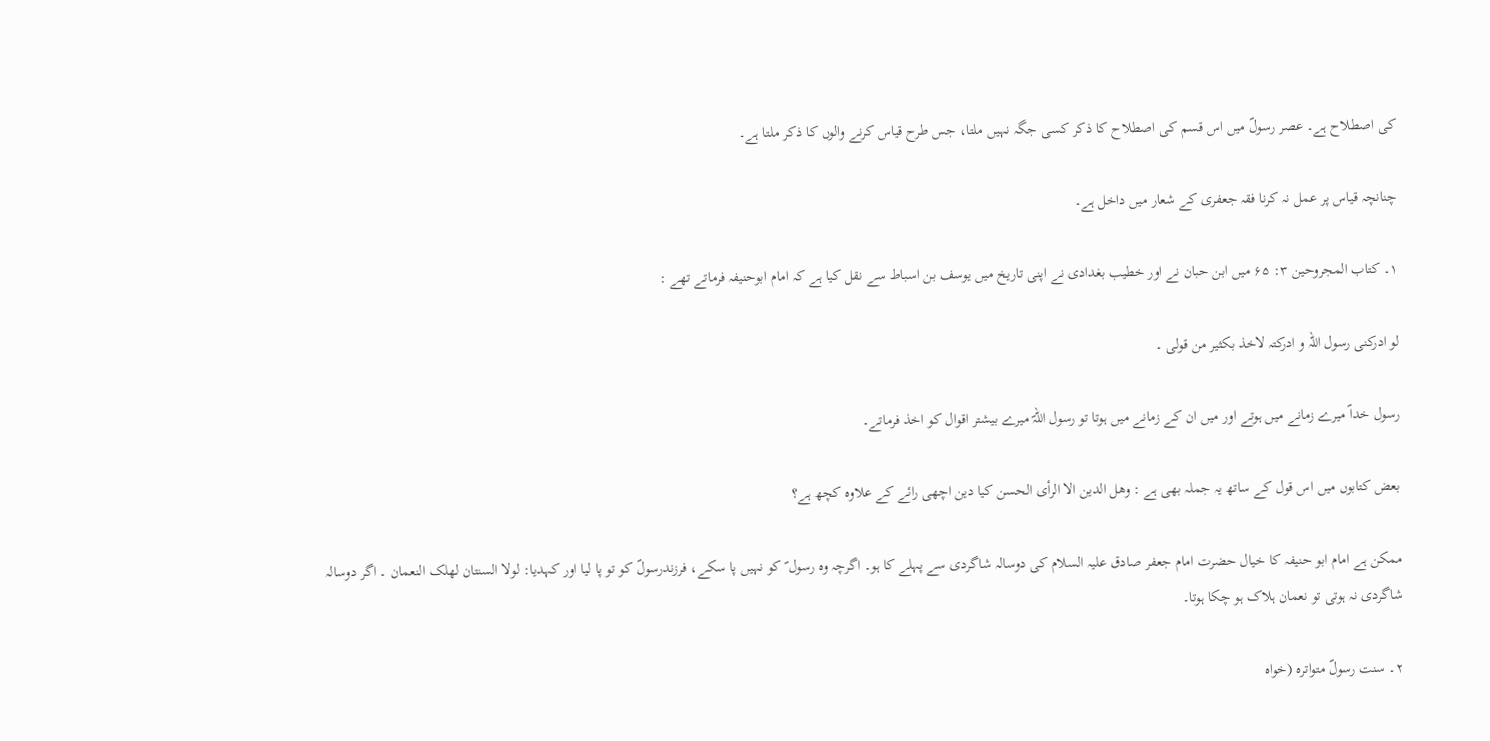کی اصطلاح ہے۔ عصر رسولؐ میں اس قسم کی اصطلاح کا ذکر کسی جگہ نہیں ملتا، جس طرح قیاس کرنے والوں کا ذکر ملتا ہے۔

چنانچہ قیاس پر عمل نہ کرنا فقہ جعفری کے شعار میں داخل ہے۔

۱۔ کتاب المجروحین ۳: ۶۵ میں ابن حبان نے اور خطیب بغدادی نے اپنی تاریخ میں یوسف بن اسباط سے نقل کیا ہے کہ امام ابوحنیفہ فرماتے تھے :

لو ادرکنی رسول اللہ و ادرکتہ لاخذ بکثیر من قولی ۔

رسول خداؐ میرے زمانے میں ہوتے اور میں ان کے زمانے میں ہوتا تو رسول اللہؐ میرے بیشتر اقوال کو اخذ فرماتے۔

بعض کتابوں میں اس قول کے ساتھ یہ جملہ بھی ہے : وھل الدین الا الرأی الحسن کیا دین اچھی رائے کے علاوہ کچھ ہے؟

ممکن ہے امام ابو حنیفہ کا خیال حضرت امام جعفر صادق علیہ السلام کی دوسالہ شاگردی سے پہلے کا ہو۔ اگرچہ وہ رسول ؐ کو نہیں پا سکے، فرزندرسولؐ کو تو پا لیا اور کہدیا: لولا السنتان لھلک النعمان ۔ اگر دوسالہ شاگردی نہ ہوتی تو نعمان ہلاک ہو چکا ہوتا۔

۲۔ سنت رسولؐ متواترہ (خواہ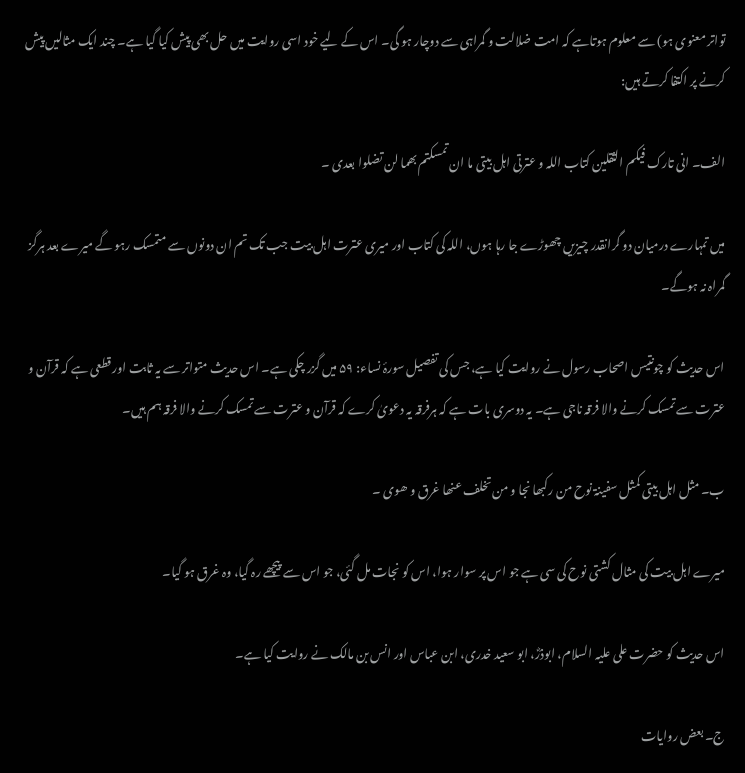تواتر معنوی ہو) سے معلوم ہوتاہے کہ امت ضلالت و گمراہی سے دوچار ہو گی۔ اس کے لیے خود اسی روایت میں حل بھی پیش کیا گیا ہے۔ چند ایک مثالیں پیش کرنے پر اکتفا کرتے ہیں:

الف۔ انی تارک فیکم الثقلین کتاب اللہ و عترتی اہل بیتی ما ان تمسکتم بھما لن تضلوا بعدی ۔

میں تمہارے درمیان دو گرانقدر چیزیں چھوڑے جا رہا ہوں، اللہ کی کتاب اور میری عترت اہل بیت جب تک تم ان دونوں سے متمسک رہو گے میرے بعد ہرگز گمراہ نہ ہوگے۔

اس حدیث کو چونتیس اصحاب رسول نے روایت کیا ہے، جس کی تفصیل سورۂ نساء: ۵۹ میں گزر چکی ہے۔ اس حدیث متواتر سے یہ ثابت اور قطعی ہے کہ قرآن و عترت سے تمسک کرنے والا فرقہ ناجی ہے۔ یہ دوسری بات ہے کہ ہرفرقہ یہ دعویٰ کرے کہ قرآن و عترت سے تمسک کرنے والا فرقہ ہم ہیں۔

ب۔ مثل اہل بیتی کمثل سفینۃ نوح من رکبھا نجا و من تخلف عنھا غرق و ھوی ۔

میرے اہل بیت کی مثال کشتی نوح کی سی ہے جو اس پر سوار ہوا، اس کو نجات مل گئی، جو اس سے پیچھے رہ گیا، وہ غرق ہو گیا۔

اس حدیث کو حضرت علی علیہ السلام، ابوذرؓ، ابو سعید خدری، ابن عباس اور انس بن مالک نے روایت کیا ہے۔

ج۔ بعض روایات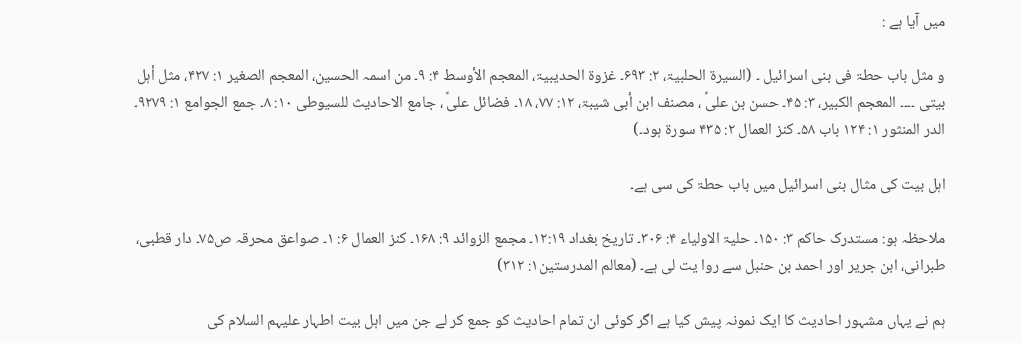میں آیا ہے :

و مثل باب حطۃ فی بنی اسرائیل ۔ (السیرۃ الحلبیۃ، ۲: ۶۹۳۔ غزوۃ الحدیبیۃ، المعجم الأوسط ۴: ۹۔ من اسمہ الحسین، المعجم الصغیر ۱: ۴۲۷، مثل أہل بیتی ۔۔۔۔ المعجم الکبیر، ۳: ۴۵۔ حسن بن علیؑ ، مصنف ابن أبی شیبۃ، ۱۲: ۷۷، ۱۸۔ فضائل علیؑ ، جامع الاحادیث للسیوطی ۱۰: ۸۔ جمع الجوامع ۱: ۹۲۷۹۔ الدر المنثور ۱: ۱۲۴ باب ۵۸۔ کنز العمال ۲: ۴۳۵ سورۃ ہود۔)

اہل بیت کی مثال بنی اسرائیل میں باب حطۃ کی سی ہے۔

ملاحظہ ہو: مستدرک حاکم ۳: ۱۵۰۔ حلیۃ الاولیاء ۴: ۳۰۶۔ تاریخ بغداد ۱۲:۱۹۔ مجمع الزوائد ۹: ۱۶۸۔ کنز العمال ۶: ۱۔ صواعق محرقہ ص۷۵۔ دار قطبی، طبرانی، ابن جریر اور احمد بن حنبل سے روا یت لی ہے۔ (معالم المدرستین۱: ۳۱۲)

ہم نے یہاں مشہور احادیث کا ایک نمونہ پیش کیا ہے اگر کوئی ان تمام احادیث کو جمع کر لے جن میں اہل بیت اطہار علیہم السلام کی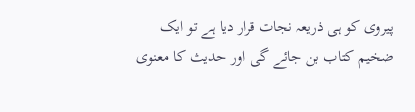پیروی کو ہی ذریعہ نجات قرار دیا ہے تو ایک ضخیم کتاب بن جائے گی اور حدیث کا معنوی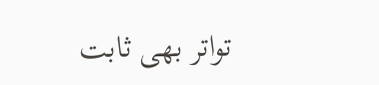تواتر بھی ثابت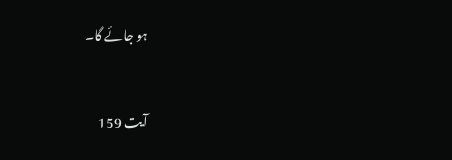ہو جائے گا۔


آیت 159